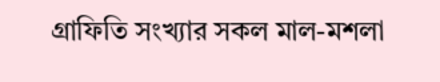গ্রাফিতি সংখ্যার সকল মাল-মশলা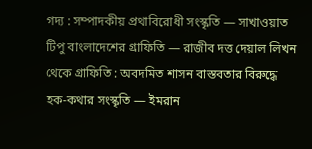গদ্য : সম্পাদকীয় প্রথাবিরোধী সংস্কৃতি — সাখাওয়াত টিপু বাংলাদেশের গ্রাফিতি — রাজীব দত্ত দেয়াল লিখন থেকে গ্রাফিতি : অবদমিত শাসন বাস্তবতার বিরুদ্ধে হক-কথার সংস্কৃতি — ইমরান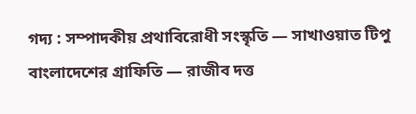গদ্য : সম্পাদকীয় প্রথাবিরোধী সংস্কৃতি — সাখাওয়াত টিপু বাংলাদেশের গ্রাফিতি — রাজীব দত্ত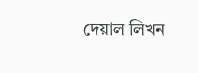দেয়াল লিখন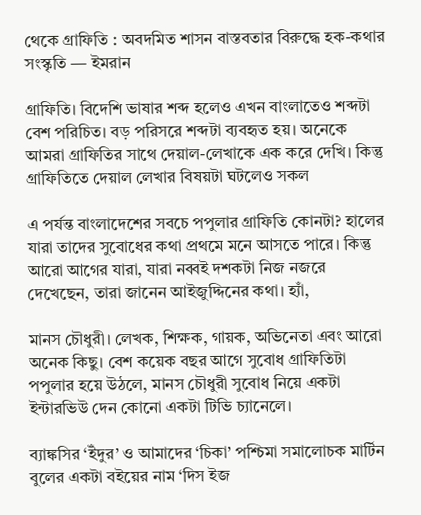থেকে গ্রাফিতি : অবদমিত শাসন বাস্তবতার বিরুদ্ধে হক-কথার সংস্কৃতি — ইমরান

গ্রাফিতি। বিদেশি ভাষার শব্দ হলেও এখন বাংলাতেও শব্দটা বেশ পরিচিত। বড় পরিসরে শব্দটা ব্যবহৃত হয়। অনেকে আমরা গ্রাফিতির সাথে দেয়াল-লেখাকে এক করে দেখি। কিন্তু গ্রাফিতিতে দেয়াল লেখার বিষয়টা ঘটলেও সকল

এ পর্যন্ত বাংলাদেশের সবচে পপুলার গ্রাফিতি কোনটা? হালের যারা তাদের সুবোধের কথা প্রথমে মনে আসতে পারে। কিন্তু আরো আগের যারা, যারা নব্বই দশকটা নিজ নজরে দেখেছেন, তারা জানেন আইজুদ্দিনের কথা। হ্যাঁ,

মানস চৌধুরী। লেখক, শিক্ষক, গায়ক, অভিনেতা এবং আরো অনেক কিছু। বেশ কয়েক বছর আগে সুবোধ গ্রাফিতিটা পপুলার হয়ে উঠলে, মানস চৌধুরী সুবোধ নিয়ে একটা ইন্টারভিউ দেন কোনো একটা টিভি চ্যানেলে।

ব্যাঙ্কসির ‘ইঁদুর’ ও আমাদের ‘চিকা’ পশ্চিমা সমালোচক মার্টিন বুলের একটা বইয়ের নাম ‘দিস ইজ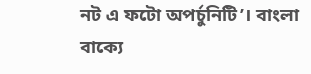নট এ ফটো অপর্চুনিটি’। বাংলা বাক্যে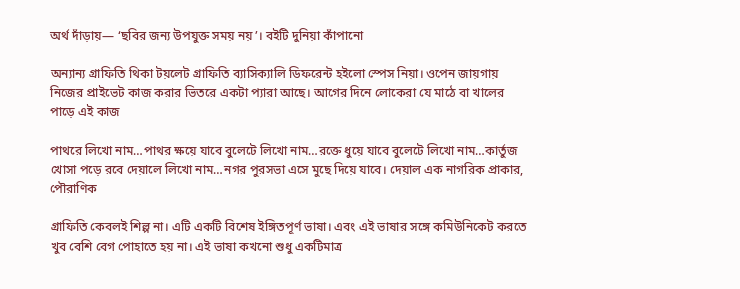অর্থ দাঁড়ায়— ‘ছবির জন্য উপযুক্ত সময় নয়’। বইটি দুনিয়া কাঁপানো

অন্যান্য গ্রাফিতি থিকা টয়লেট গ্রাফিতি ব্যাসিক্যালি ডিফরেন্ট হইলো স্পেস নিয়া। ওপেন জায়গায় নিজের প্রাইভেট কাজ করার ভিতরে একটা প্যারা আছে। আগের দিনে লোকেরা যে মাঠে বা খালের পাড়ে এই কাজ

পাথরে লিখো নাম…পাথর ক্ষয়ে যাবে বুলেটে লিখো নাম…রক্তে ধুয়ে যাবে বুলেটে লিখো নাম…কার্তুজ খোসা পড়ে রবে দেয়ালে লিখো নাম…নগর পুরসভা এসে মুছে দিয়ে যাবে। দেয়াল এক নাগরিক প্রাকার, পৌরাণিক

গ্রাফিতি কেবলই শিল্প না। এটি একটি বিশেষ ইঙ্গিতপূর্ণ ভাষা। এবং এই ভাষার সঙ্গে কমিউনিকেট করতে খুব বেশি বেগ পোহাতে হয় না। এই ভাষা কখনো শুধু একটিমাত্র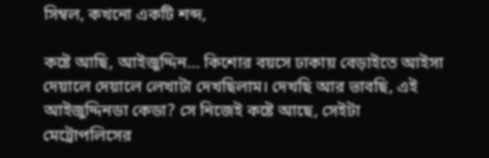সিম্বল, কখনো একটি শব্দ,

কষ্টে আছি, আইজুদ্দিন… কিশোর বয়সে ঢাকায় বেড়াইতে আইসা দেয়ালে দেয়ালে লেখাটা দেখছিলাম। দেখছি আর ভাবছি, এই আইজুদ্দিনডা কেডা? সে নিজেই কষ্টে আছে, সেইটা মেট্রোপলিসের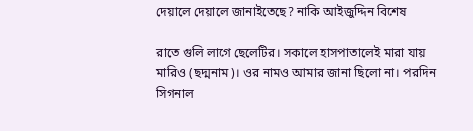দেয়ালে দেয়ালে জানাইতেছে? নাকি আইজুদ্দিন বিশেষ

রাতে গুলি লাগে ছেলেটির। সকালে হাসপাতালেই মারা যায় মারিও (ছদ্মনাম)। ওর নামও আমার জানা ছিলো না। পরদিন সিগনাল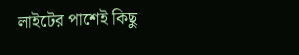লাইটের পাশেই কিছু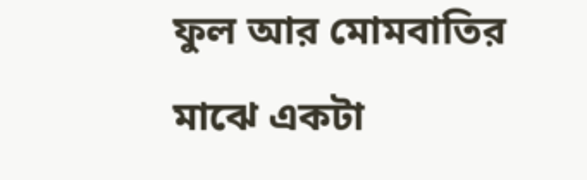ফুল আর মোমবাতির মাঝে একটা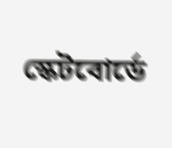স্কেটবোর্ডে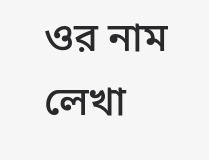ওর নাম লেখা